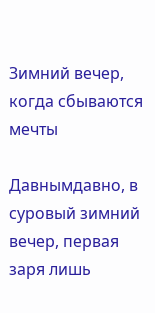Зимний вечер, когда сбываются мечты

Давнымдавно, в суровый зимний вечер, первая заря лишь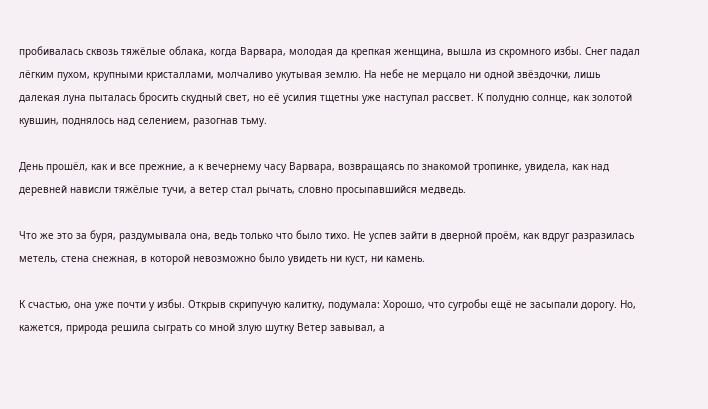пробивалась сквозь тяжёлые облака, когда Варвара, молодая да крепкая женщина, вышла из скромного избы. Снег падал лёгким пухом, крупными кристаллами, молчаливо укутывая землю. На небе не мерцало ни одной звёздочки, лишь далекая луна пыталась бросить скудный свет, но её усилия тщетны уже наступал рассвет. К полудню солнце, как золотой кувшин, поднялось над селением, разогнав тьму.

День прошёл, как и все прежние, а к вечернему часу Варвара, возвращаясь по знакомой тропинке, увидела, как над деревней нависли тяжёлые тучи, а ветер стал рычать, словно просыпавшийся медведь.

Что же это за буря, раздумывала она, ведь только что было тихо. Не успев зайти в дверной проём, как вдруг разразилась метель, стена снежная, в которой невозможно было увидеть ни куст, ни камень.

К счастью, она уже почти у избы. Открыв скрипучую калитку, подумала: Хорошо, что сугробы ещё не засыпали дорогу. Но, кажется, природа решила сыграть со мной злую шутку Ветер завывал, а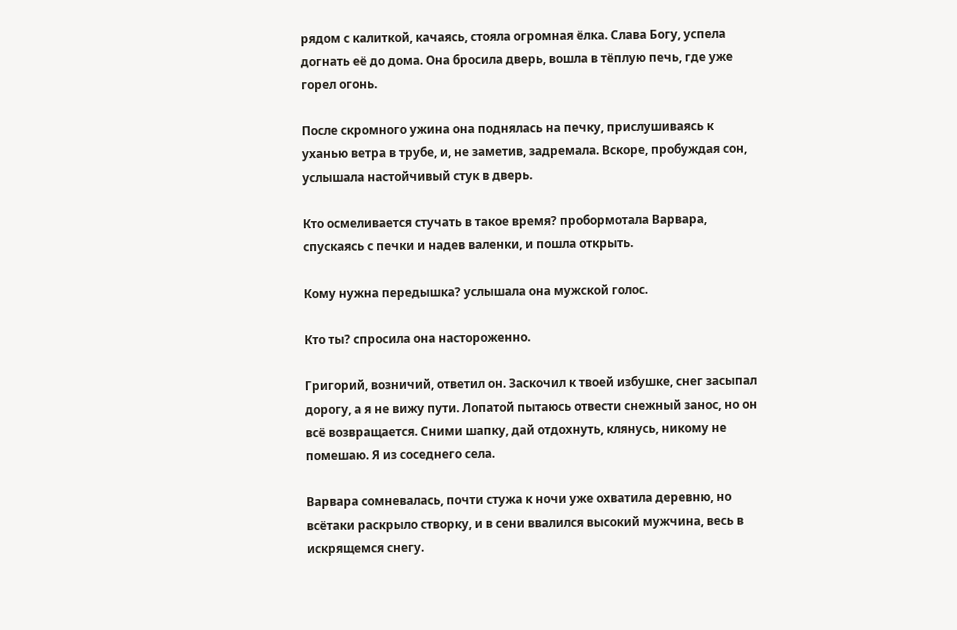рядом с калиткой, качаясь, стояла огромная ёлка. Слава Богу, успела догнать её до дома. Она бросила дверь, вошла в тёплую печь, где уже горел огонь.

После скромного ужина она поднялась на печку, прислушиваясь к уханью ветра в трубе, и, не заметив, задремала. Вскоре, пробуждая сон, услышала настойчивый стук в дверь.

Кто осмеливается стучать в такое время? пробормотала Варвара, спускаясь с печки и надев валенки, и пошла открыть.

Кому нужна передышка? услышала она мужской голос.

Кто ты? спросила она настороженно.

Григорий, возничий, ответил он. Заскочил к твоей избушке, снег засыпал дорогу, а я не вижу пути. Лопатой пытаюсь отвести снежный занос, но он всё возвращается. Сними шапку, дай отдохнуть, клянусь, никому не помешаю. Я из соседнего села.

Варвара сомневалась, почти стужа к ночи уже охватила деревню, но всётаки раскрыло створку, и в сени ввалился высокий мужчина, весь в искрящемся снегу.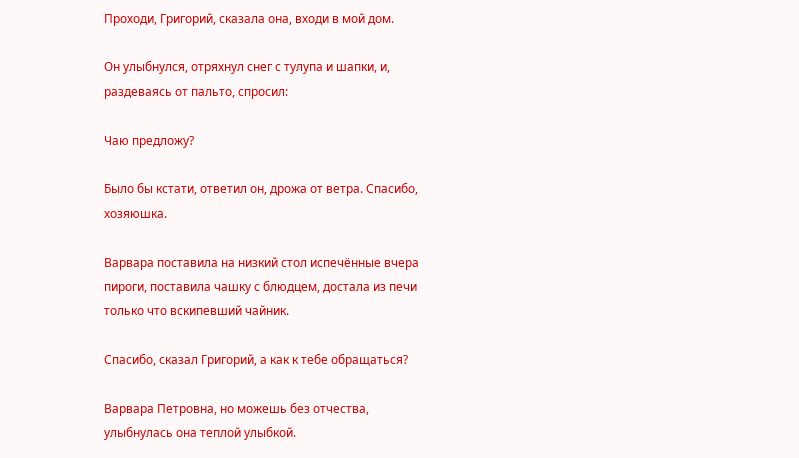Проходи, Григорий, сказала она, входи в мой дом.

Он улыбнулся, отряхнул снег с тулупа и шапки, и, раздеваясь от пальто, спросил:

Чаю предложу?

Было бы кстати, ответил он, дрожа от ветра. Спасибо, хозяюшка.

Варвара поставила на низкий стол испечённые вчера пироги, поставила чашку с блюдцем, достала из печи только что вскипевший чайник.

Спасибо, сказал Григорий, а как к тебе обращаться?

Варвара Петровна, но можешь без отчества, улыбнулась она теплой улыбкой.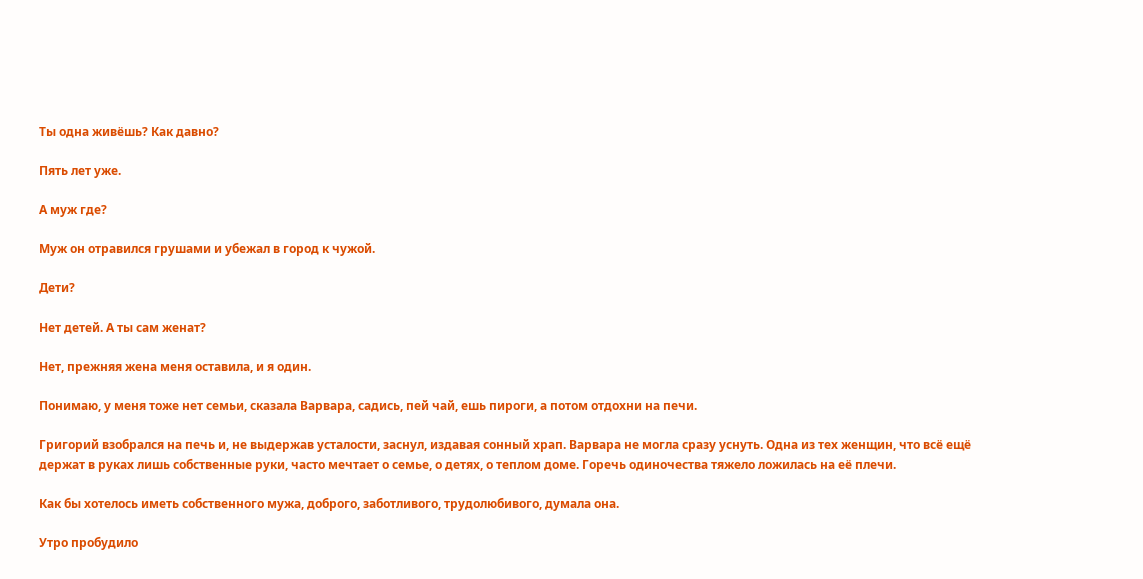Ты одна живёшь? Как давно?

Пять лет уже.

А муж где?

Муж он отравился грушами и убежал в город к чужой.

Дети?

Нет детей. А ты сам женат?

Нет, прежняя жена меня оставила, и я один.

Понимаю, у меня тоже нет семьи, сказала Варвара, садись, пей чай, ешь пироги, а потом отдохни на печи.

Григорий взобрался на печь и, не выдержав усталости, заснул, издавая сонный храп. Варвара не могла сразу уснуть. Одна из тех женщин, что всё ещё держат в руках лишь собственные руки, часто мечтает о семье, о детях, о теплом доме. Горечь одиночества тяжело ложилась на её плечи.

Как бы хотелось иметь собственного мужа, доброго, заботливого, трудолюбивого, думала она.

Утро пробудило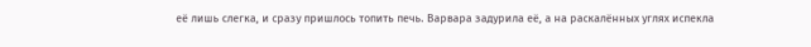её лишь слегка, и сразу пришлось топить печь. Варвара задурила её, а на раскалённых углях испекла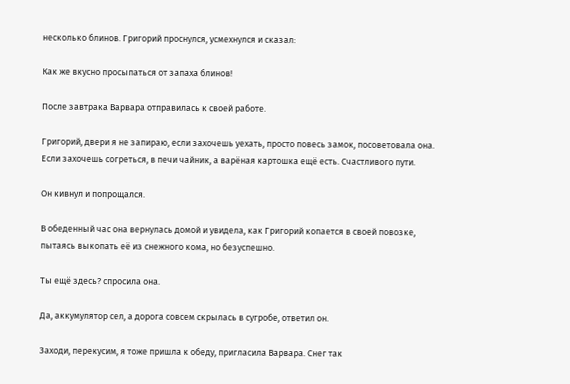несколько блинов. Григорий проснулся, усмехнулся и сказал:

Как же вкусно просыпаться от запаха блинов!

После завтрака Варвара отправилась к своей работе.

Григорий, двери я не запираю, если захочешь уехать, просто повесь замок, посоветовала она. Если захочешь согреться, в печи чайник, а варёная картошка ещё есть. Счастливого пути.

Он кивнул и попрощался.

В обеденный час она вернулась домой и увидела, как Григорий копается в своей повозке, пытаясь выкопать её из снежного кома, но безуспешно.

Ты ещё здесь? спросила она.

Да, аккумулятор сел, а дорога совсем скрылась в сугробе, ответил он.

Заходи, перекусим, я тоже пришла к обеду, пригласила Варвара. Снег так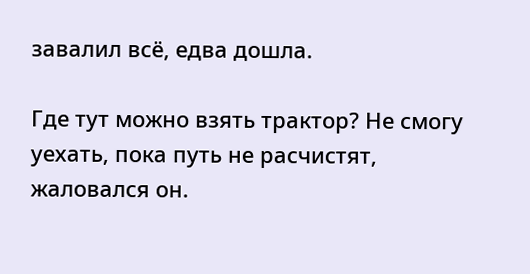завалил всё, едва дошла.

Где тут можно взять трактор? Не смогу уехать, пока путь не расчистят, жаловался он.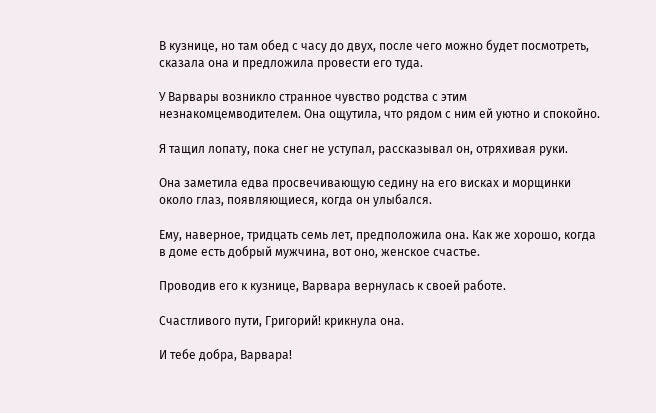В кузнице, но там обед с часу до двух, после чего можно будет посмотреть, сказала она и предложила провести его туда.

У Варвары возникло странное чувство родства с этим незнакомцемводителем. Она ощутила, что рядом с ним ей уютно и спокойно.

Я тащил лопату, пока снег не уступал, рассказывал он, отряхивая руки.

Она заметила едва просвечивающую седину на его висках и морщинки около глаз, появляющиеся, когда он улыбался.

Ему, наверное, тридцать семь лет, предположила она. Как же хорошо, когда в доме есть добрый мужчина, вот оно, женское счастье.

Проводив его к кузнице, Варвара вернулась к своей работе.

Счастливого пути, Григорий! крикнула она.

И тебе добра, Варвара!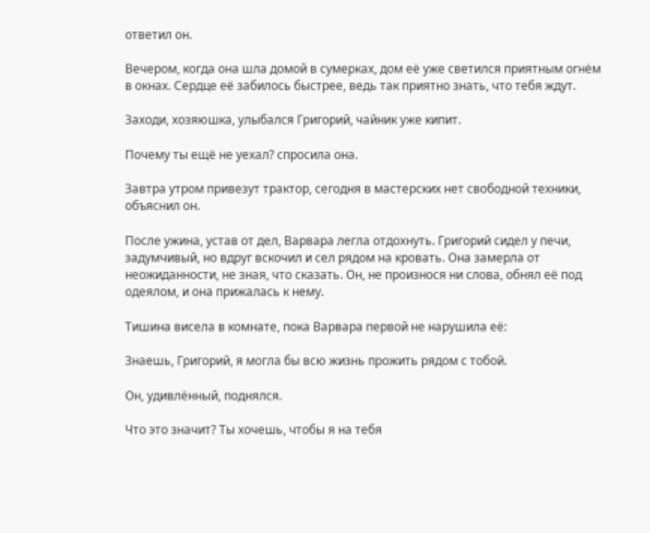ответил он.

Вечером, когда она шла домой в сумерках, дом её уже светился приятным огнём в окнах. Сердце её забилось быстрее, ведь так приятно знать, что тебя ждут.

Заходи, хозяюшка, улыбался Григорий, чайник уже кипит.

Почему ты ещё не уехал? спросила она.

Завтра утром привезут трактор, сегодня в мастерских нет свободной техники, объяснил он.

После ужина, устав от дел, Варвара легла отдохнуть. Григорий сидел у печи, задумчивый, но вдруг вскочил и сел рядом на кровать. Она замерла от неожиданности, не зная, что сказать. Он, не произнося ни слова, обнял её под одеялом, и она прижалась к нему.

Тишина висела в комнате, пока Варвара первой не нарушила её:

Знаешь, Григорий, я могла бы всю жизнь прожить рядом с тобой.

Он, удивлённый, поднялся.

Что это значит? Ты хочешь, чтобы я на тебя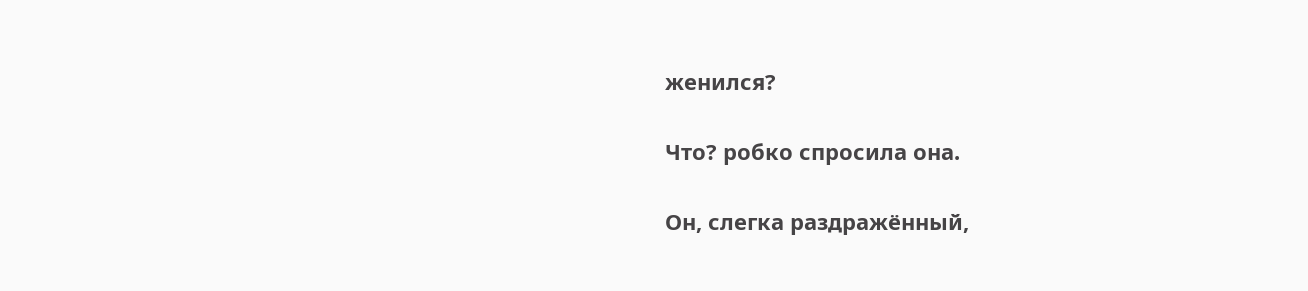женился?

Что? робко спросила она.

Он, слегка раздражённый,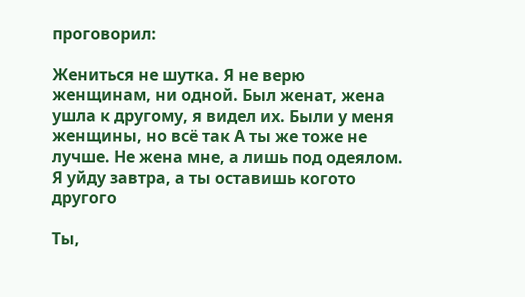проговорил:

Жениться не шутка. Я не верю женщинам, ни одной. Был женат, жена ушла к другому, я видел их. Были у меня женщины, но всё так А ты же тоже не лучше. Не жена мне, а лишь под одеялом. Я уйду завтра, а ты оставишь когото другого

Ты,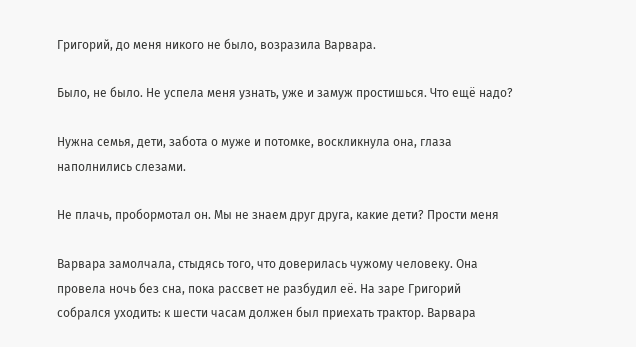Григорий, до меня никого не было, возразила Варвара.

Было, не было. Не успела меня узнать, уже и замуж простишься. Что ещё надо?

Нужна семья, дети, забота о муже и потомке, воскликнула она, глаза наполнились слезами.

Не плачь, пробормотал он. Мы не знаем друг друга, какие дети? Прости меня

Варвара замолчала, стыдясь того, что доверилась чужому человеку. Она провела ночь без сна, пока рассвет не разбудил её. На заре Григорий собрался уходить: к шести часам должен был приехать трактор. Варвара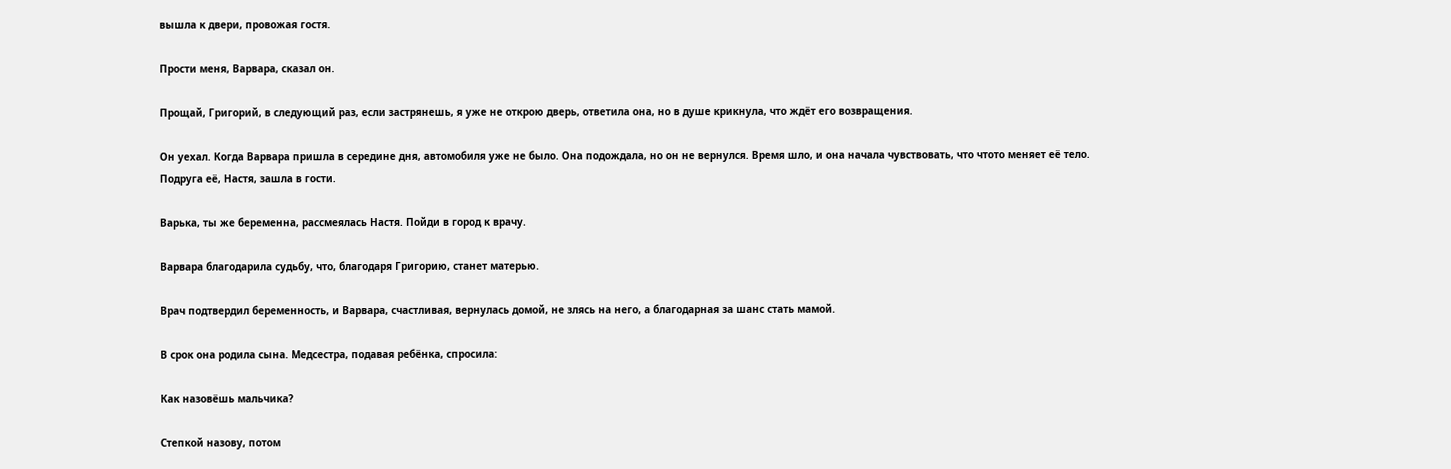вышла к двери, провожая гостя.

Прости меня, Варвара, сказал он.

Прощай, Григорий, в следующий раз, если застрянешь, я уже не открою дверь, ответила она, но в душе крикнула, что ждёт его возвращения.

Он уехал. Когда Варвара пришла в середине дня, автомобиля уже не было. Она подождала, но он не вернулся. Время шло, и она начала чувствовать, что чтото меняет её тело. Подруга её, Настя, зашла в гости.

Варька, ты же беременна, рассмеялась Настя. Пойди в город к врачу.

Варвара благодарила судьбу, что, благодаря Григорию, станет матерью.

Врач подтвердил беременность, и Варвара, счастливая, вернулась домой, не злясь на него, а благодарная за шанс стать мамой.

В срок она родила сына. Медсестра, подавая ребёнка, спросила:

Как назовёшь мальчика?

Степкой назову, потом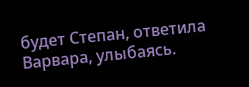будет Степан, ответила Варвара, улыбаясь.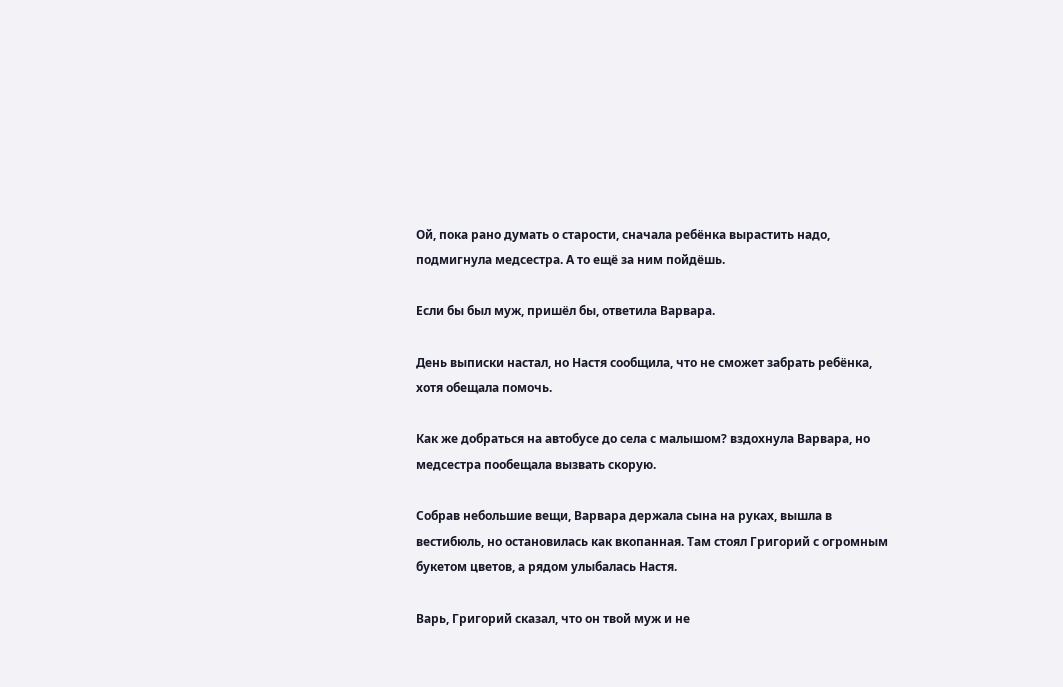Ой, пока рано думать о старости, сначала ребёнка вырастить надо, подмигнула медсестра. А то ещё за ним пойдёшь.

Если бы был муж, пришёл бы, ответила Варвара.

День выписки настал, но Настя сообщила, что не сможет забрать ребёнка, хотя обещала помочь.

Как же добраться на автобусе до села с малышом? вздохнула Варвара, но медсестра пообещала вызвать скорую.

Собрав небольшие вещи, Варвара держала сына на руках, вышла в вестибюль, но остановилась как вкопанная. Там стоял Григорий с огромным букетом цветов, а рядом улыбалась Настя.

Варь, Григорий сказал, что он твой муж и не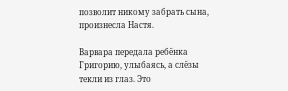позволит никому забрать сына, произнесла Настя.

Варвара передала ребёнка Григорию, улыбаясь, а слёзы текли из глаз. Это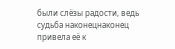были слёзы радости, ведь судьба наконецнаконец привела её к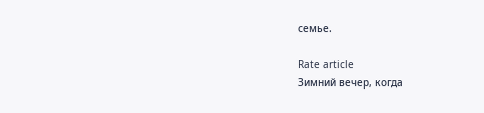семье.

Rate article
Зимний вечер, когда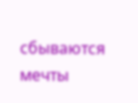сбываются мечты